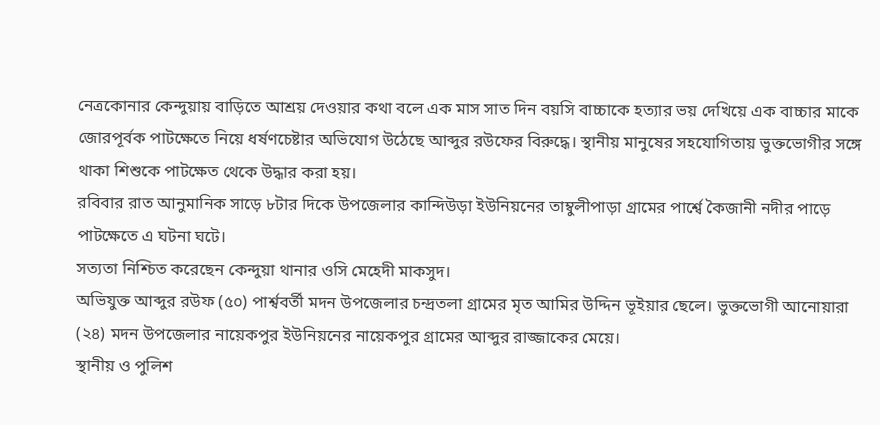নেত্রকোনার কেন্দুয়ায় বাড়িতে আশ্রয় দেওয়ার কথা বলে এক মাস সাত দিন বয়সি বাচ্চাকে হত্যার ভয় দেখিয়ে এক বাচ্চার মাকে জোরপূর্বক পাটক্ষেতে নিয়ে ধর্ষণচেষ্টার অভিযোগ উঠেছে আব্দুর রউফের বিরুদ্ধে। স্থানীয় মানুষের সহযোগিতায় ভুক্তভোগীর সঙ্গে থাকা শিশুকে পাটক্ষেত থেকে উদ্ধার করা হয়।
রবিবার রাত আনুমানিক সাড়ে ৮টার দিকে উপজেলার কান্দিউড়া ইউনিয়নের তাম্বুলীপাড়া গ্রামের পার্শ্বে কৈজানী নদীর পাড়ে পাটক্ষেতে এ ঘটনা ঘটে।
সত্যতা নিশ্চিত করেছেন কেন্দুয়া থানার ওসি মেহেদী মাকসুদ।
অভিযুক্ত আব্দুর রউফ (৫০) পার্শ্ববর্তী মদন উপজেলার চন্দ্রতলা গ্রামের মৃত আমির উদ্দিন ভূইয়ার ছেলে। ভুক্তভোগী আনোয়ারা (২৪) মদন উপজেলার নায়েকপুর ইউনিয়নের নায়েকপুর গ্রামের আব্দুর রাজ্জাকের মেয়ে।
স্থানীয় ও পুলিশ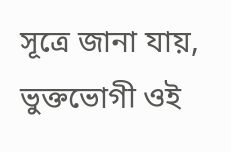সূত্রে জানা যায়, ভুক্তভোগী ওই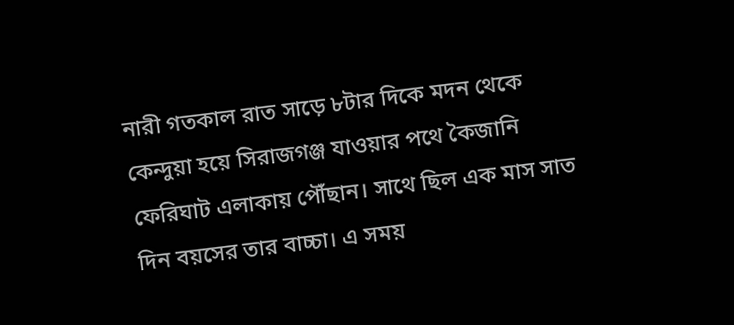নারী গতকাল রাত সাড়ে ৮টার দিকে মদন থেকে কেন্দুয়া হয়ে সিরাজগঞ্জ যাওয়ার পথে কৈজানি ফেরিঘাট এলাকায় পৌঁছান। সাথে ছিল এক মাস সাত দিন বয়সের তার বাচ্চা। এ সময়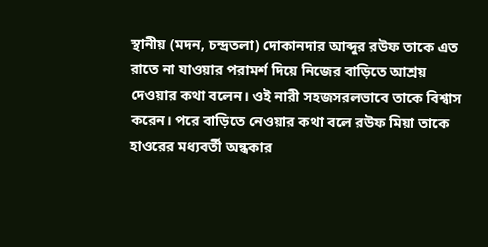স্থানীয় (মদন, চন্দ্রতলা) দোকানদার আব্দুর রউফ তাকে এত রাতে না যাওয়ার পরামর্শ দিয়ে নিজের বাড়িতে আশ্রয় দেওয়ার কথা বলেন। ওই নারী সহজসরলভাবে তাকে বিশ্বাস করেন। পরে বাড়িতে নেওয়ার কথা বলে রউফ মিয়া তাকে হাওরের মধ্যবর্তী অন্ধকার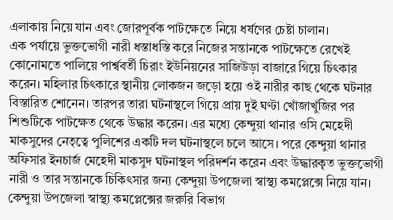এলাকায় নিয়ে যান এবং জোরপূর্বক পাটক্ষেতে নিয়ে ধর্ষণের চেষ্টা চালান।
এক পর্যায়ে ভুক্তভোগী নারী ধস্তাধস্তি করে নিজের সন্তানকে পাটক্ষেতে রেখেই কোনোমতে পালিয়ে পার্শ্ববর্তী চিরাং ইউনিয়নের সাজিউড়া বাজারে গিয়ে চিৎকার করেন। মহিলার চিৎকারে স্থানীয় লোকজন জড়ো হয়ে ওই নারীর কাছ থেকে ঘটনার বিস্তারিত শোনেন। তারপর তারা ঘটনাস্থলে গিয়ে প্রায় দুই ঘণ্টা খোঁজাখুঁজির পর শিশুটিকে পাটক্ষেত থেকে উদ্ধার করেন। এর মধ্যে কেন্দুয়া থানার ওসি মেহেদী মাকসুদের নেতৃত্বে পুলিশের একটি দল ঘটনাস্থলে চলে আসে। পরে কেন্দুয়া থানার অফিসার ইনচার্জ মেহেদী মাকসুদ ঘটনাস্থল পরিদর্শন করেন এবং উদ্ধারকৃত ভুক্তভোগী নারী ও তার সন্তানকে চিকিৎসার জন্য কেন্দুয়া উপজেলা স্বাস্থ্য কমপ্লেক্সে নিয়ে যান।
কেন্দুয়া উপজেলা স্বাস্থ্য কমপ্লেক্সের জরুরি বিভাগ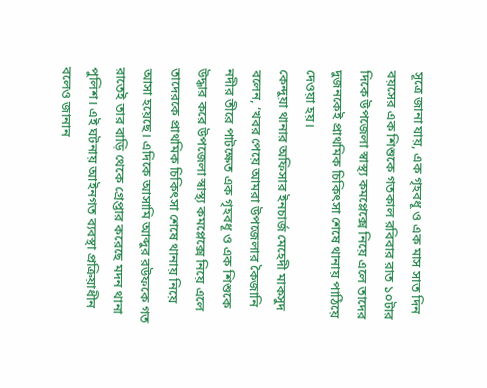সূত্রে জানা যায়, এক গৃহবধূ ও এক মাস সাত দিন বয়সের এক শিশুকে গতকাল রবিবার রাত ১০টার দিকে উপজেলা স্বাস্থ্য কমপ্লেক্সে নিয়ে এলে তাদের দুজনকেই প্রাথমিক চিকিৎসা শেষে থানায় পাঠিয়ে দেওয়া হয়।
কেন্দুয়া থানার অফিসার ইনচার্জ মেহেদী মাকসুদ বলেন, ‘খবর পেয়ে আমরা উপজেলার কৈজানি নদীর তীরে পাটক্ষেত এক গৃহবধূ ও এক শিশুকে উদ্ধার করে উপজেলা স্বাস্থ্য কমপ্লেক্সে নিয়ে এলে তাদেরকে প্রাথমিক চিকিৎসা শেষে থানায় নিয়ে আসা হয়েছে। এদিকে আসামি আব্দুর রউফকে গত রাতেই তার বাড়ি থেকে গ্রেপ্তার করেছে মদন থানা পুলিশ। এই ঘটনায় আইনগত ব্যবস্থা প্রক্রিয়াধীন বলেও জানান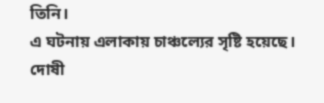তিনি।
এ ঘটনায় এলাকায় চাঞ্চল্যের সৃষ্টি হয়েছে। দোষী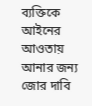ব্যক্তিকে আইনের আওতায় আনার জন্য জোর দাবি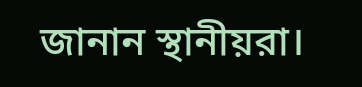জানান স্থানীয়রা।